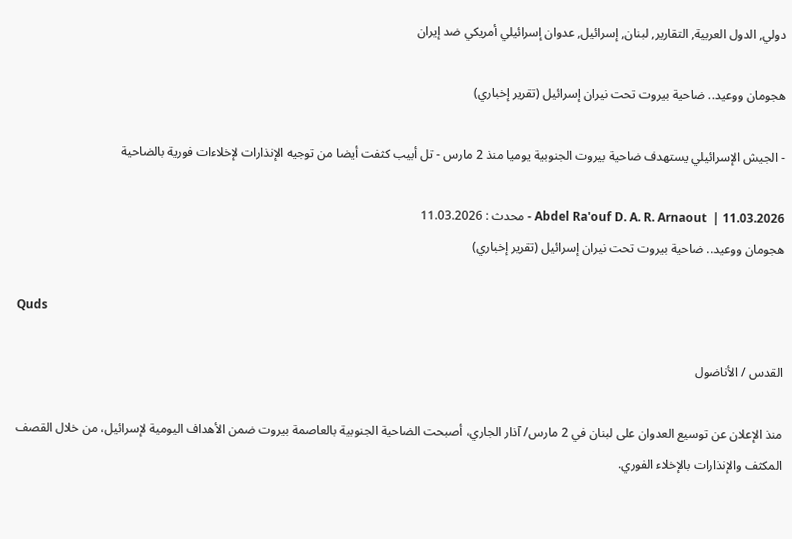دولي, الدول العربية, التقارير, لبنان, إسرائيل, عدوان إسرائيلي أمريكي ضد إيران

هجومان ووعيد.. ضاحية بيروت تحت نيران إسرائيل (تقرير إخباري)

- الجيش الإسرائيلي يستهدف ضاحية بيروت الجنوبية يوميا منذ 2 مارس - تل أبيب كثفت أيضا من توجيه الإنذارات لإخلاءات فورية بالضاحية

Abdel Ra'ouf D. A. R. Arnaout  | 11.03.2026 - محدث : 11.03.2026
هجومان ووعيد.. ضاحية بيروت تحت نيران إسرائيل (تقرير إخباري)

Quds

القدس / الأناضول

منذ الإعلان عن توسيع العدوان على لبنان في 2 مارس/ آذار الجاري، أصبحت الضاحية الجنوبية بالعاصمة بيروت ضمن الأهداف اليومية لإسرائيل، من خلال القصف المكثف والإنذارات بالإخلاء الفوري.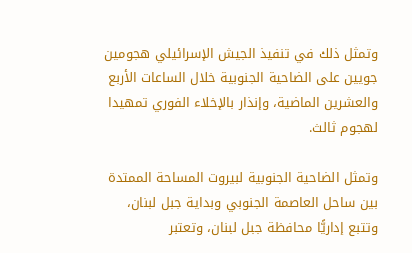وتمثل ذلك في تنفيذ الجيش الإسرائيلي هجومين جويين على الضاحية الجنوبية خلال الساعات الأربع والعشرين الماضية، وإنذار بالإخلاء الفوري تمهيدا لهجوم ثالث.

وتمثل الضاحية الجنوبية لبيروت المساحة الممتدة بين ساحل العاصمة الجنوبي وبداية جبل لبنان، وتتبع إداريًّا محافظة جبل لبنان، وتعتبر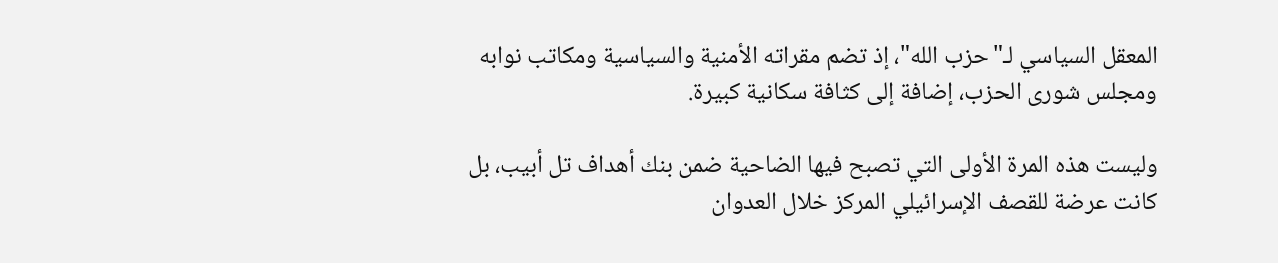المعقل السياسي لـ"حزب الله"، إذ تضم مقراته الأمنية والسياسية ومكاتب نوابه ومجلس شورى الحزب، إضافة إلى كثافة سكانية كبيرة.

وليست هذه المرة الأولى التي تصبح فيها الضاحية ضمن بنك أهداف تل أبيب، بل كانت عرضة للقصف الإسرائيلي المركز خلال العدوان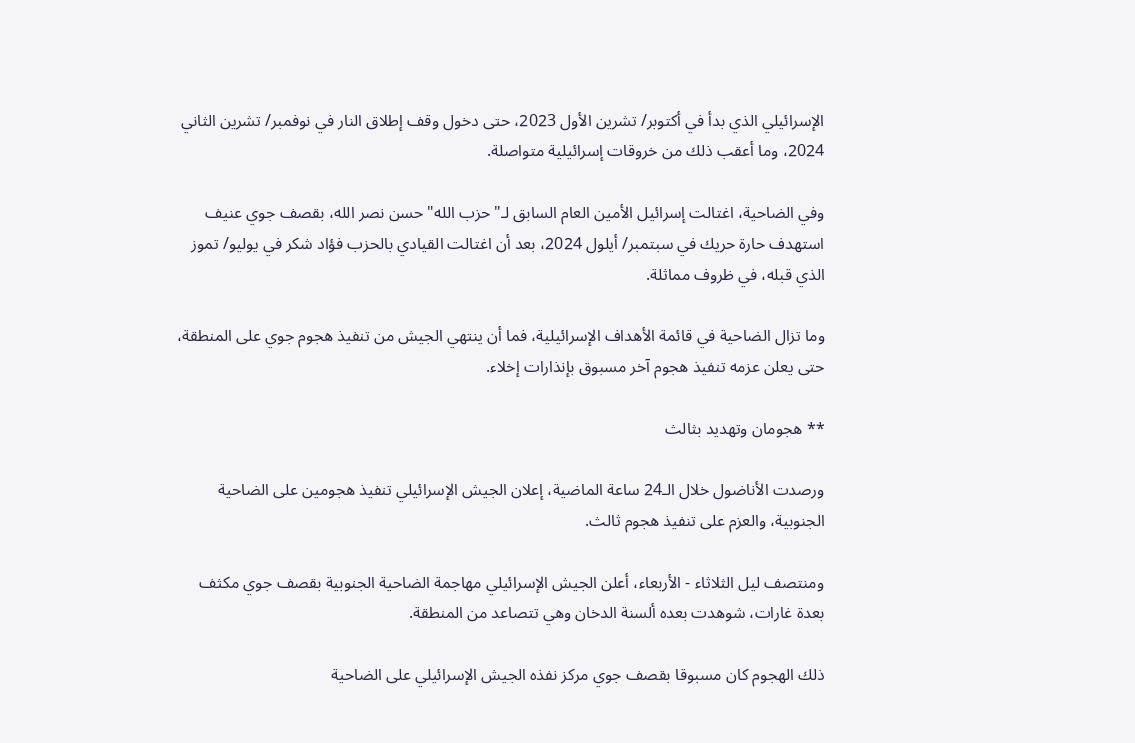الإسرائيلي الذي بدأ في أكتوبر/ تشرين الأول 2023، حتى دخول وقف إطلاق النار في نوفمبر/ تشرين الثاني 2024، وما أعقب ذلك من خروقات إسرائيلية متواصلة.

وفي الضاحية، اغتالت إسرائيل الأمين العام السابق لـ"حزب الله" حسن نصر الله، بقصف جوي عنيف استهدف حارة حريك في سبتمبر/ أيلول 2024، بعد أن اغتالت القيادي بالحزب فؤاد شكر في يوليو/ تموز الذي قبله، في ظروف مماثلة.

وما تزال الضاحية في قائمة الأهداف الإسرائيلية، فما أن ينتهي الجيش من تنفيذ هجوم جوي على المنطقة، حتى يعلن عزمه تنفيذ هجوم آخر مسبوق بإنذارات إخلاء.

** هجومان وتهديد بثالث

ورصدت الأناضول خلال الـ24 ساعة الماضية، إعلان الجيش الإسرائيلي تنفيذ هجومين على الضاحية الجنوبية، والعزم على تنفيذ هجوم ثالث.

ومنتصف ليل الثلاثاء - الأربعاء، أعلن الجيش الإسرائيلي مهاجمة الضاحية الجنوبية بقصف جوي مكثف بعدة غارات، شوهدت بعده ألسنة الدخان وهي تتصاعد من المنطقة.

ذلك الهجوم كان مسبوقا بقصف جوي مركز نفذه الجيش الإسرائيلي على الضاحية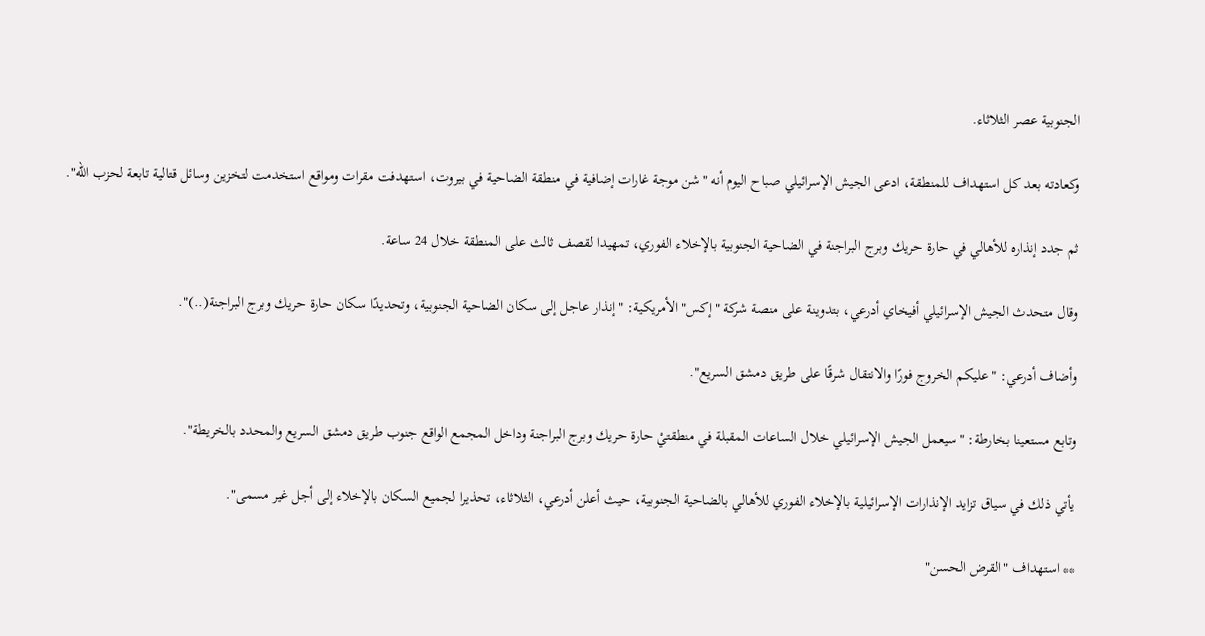الجنوبية عصر الثلاثاء.

وكعادته بعد كل استهداف للمنطقة، ادعى الجيش الإسرائيلي صباح اليوم أنه "شن موجة غارات إضافية في منطقة الضاحية في بيروت، استهدفت مقرات ومواقع استخدمت لتخزين وسائل قتالية تابعة لحزب الله".

ثم جدد إنذاره للأهالي في حارة حريك وبرج البراجنة في الضاحية الجنوبية بالإخلاء الفوري، تمهيدا لقصف ثالث على المنطقة خلال 24 ساعة.

وقال متحدث الجيش الإسرائيلي أفيخاي أدرعي، بتدوينة على منصة شركة "إكس" الأمريكية: "إنذار عاجل إلى سكان الضاحية الجنوبية، وتحديدًا سكان حارة حريك وبرج البراجنة(..)".

وأضاف أدرعي: "عليكم الخروج فورًا والانتقال شرقًا على طريق دمشق السريع".

وتابع مستعينا بخارطة: "سيعمل الجيش الإسرائيلي خلال الساعات المقبلة في منطقتيْ حارة حريك وبرج البراجنة وداخل المجمع الواقع جنوب طريق دمشق السريع والمحدد بالخريطة".

يأتي ذلك في سياق تزايد الإنذارات الإسرائيلية بالإخلاء الفوري للأهالي بالضاحية الجنوبية، حيث أعلن أدرعي، الثلاثاء، تحذيرا لجميع السكان بالإخلاء إلى أجل غير مسمى".

** استهداف "القرض الحسن"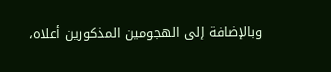وبالإضافة إلى الهجومين المذكورين أعلاه،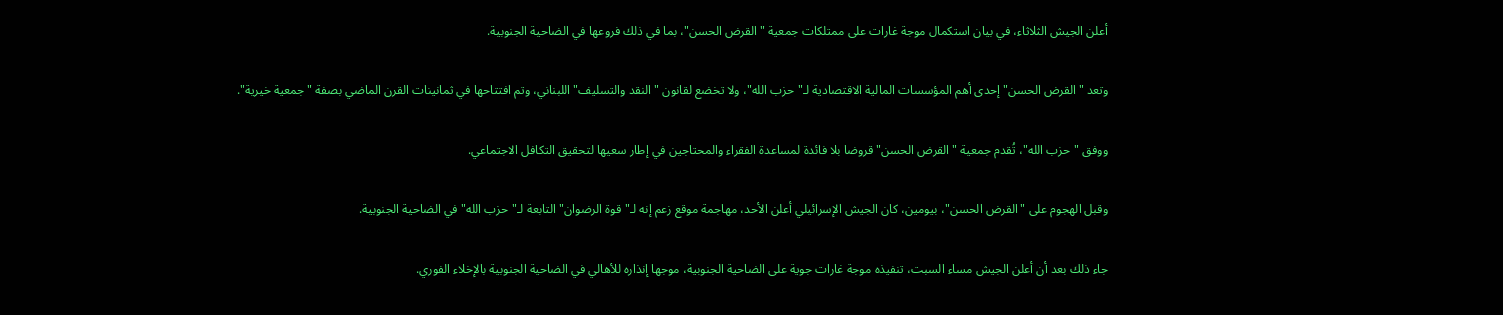أعلن الجيش الثلاثاء، في بيان استكمال موجة غارات على ممتلكات جمعية "القرض الحسن"، بما في ذلك فروعها في الضاحية الجنوبية.

وتعد "القرض الحسن" إحدى أهم المؤسسات المالية الاقتصادية لـ"حزب الله"، ولا تخضع لقانون "النقد والتسليف" اللبناني، وتم افتتاحها في ثمانينات القرن الماضي بصفة "جمعية خيرية".

ووفق "حزب الله"، تُقدم جمعية "القرض الحسن" قروضا بلا فائدة لمساعدة الفقراء والمحتاجين في إطار سعيها لتحقيق التكافل الاجتماعي.

وقبل الهجوم على "القرض الحسن"، بيومين، كان الجيش الإسرائيلي أعلن الأحد، مهاجمة موقع زعم إنه لـ"قوة الرضوان" التابعة لـ"حزب الله" في الضاحية الجنوبية.

جاء ذلك بعد أن أعلن الجيش مساء السبت، تنفيذه موجة غارات جوية على الضاحية الجنوبية، موجها إنذاره للأهالي في الضاحية الجنوبية بالإخلاء الفوري.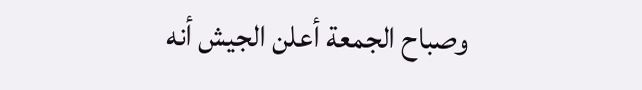وصباح الجمعة أعلن الجيش أنه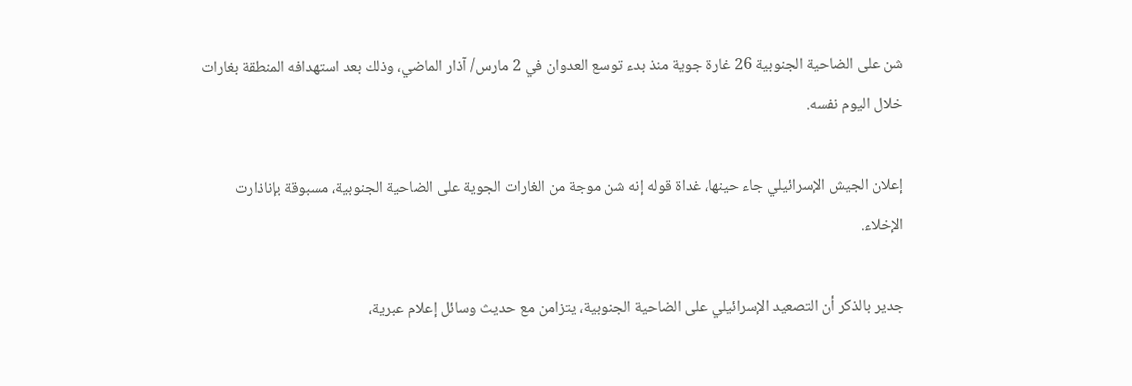شن على الضاحية الجنوبية 26 غارة جوية منذ بدء توسع العدوان في 2 مارس/ آذار الماضي، وذلك بعد استهدافه المنطقة بغارات خلال اليوم نفسه.

إعلان الجيش الإسرائيلي جاء حينها، غداة قوله إنه شن موجة من الغارات الجوية على الضاحية الجنوبية، مسبوقة بإناذارت الإخلاء.

جدير بالذكر أن التصعيد الإسرائيلي على الضاحية الجنوبية، يتزامن مع حديث وسائل إعلام عبرية،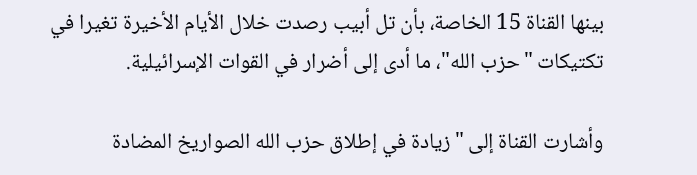بينها القناة 15 الخاصة، بأن تل أبيب رصدت خلال الأيام الأخيرة تغيرا في تكتيكات "حزب الله"، ما أدى إلى أضرار في القوات الإسرائيلية.

وأشارت القناة إلى "زيادة في إطلاق حزب الله الصواريخ المضادة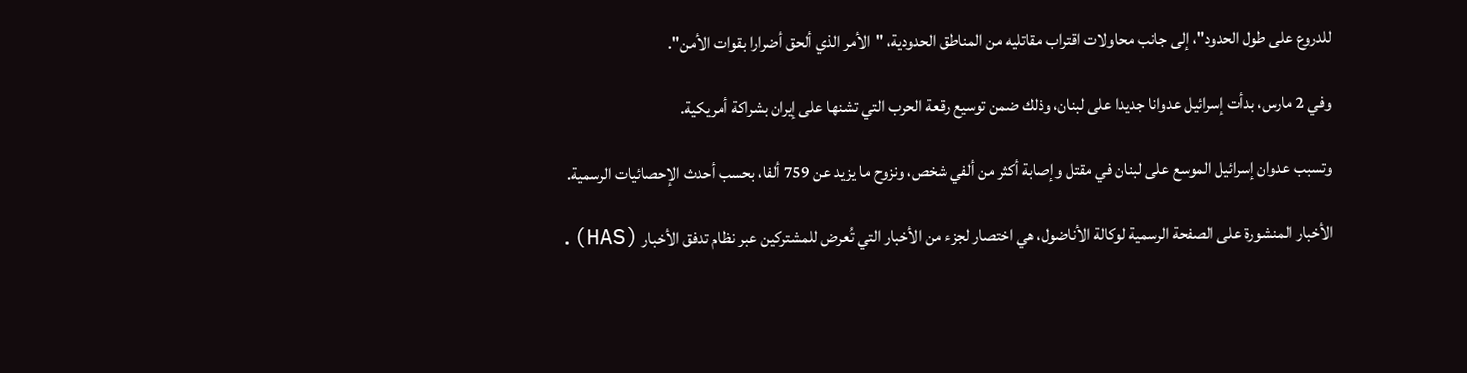للدروع على طول الحدود"، إلى جانب محاولات اقتراب مقاتليه من المناطق الحدودية، "الأمر الذي ألحق أضرارا بقوات الأمن".

وفي 2 مارس، بدأت إسرائيل عدوانا جديدا على لبنان، وذلك ضمن توسيع رقعة الحرب التي تشنها على إيران بشراكة أمريكية.

وتسبب عدوان إسرائيل الموسع على لبنان في مقتل وإصابة أكثر من ألفي شخص، ونزوح ما يزيد عن 759 ألفا، بحسب أحدث الإحصائيات الرسمية.

الأخبار المنشورة على الصفحة الرسمية لوكالة الأناضول، هي اختصار لجزء من الأخبار التي تُعرض للمشتركين عبر نظام تدفق الأخبار (HAS).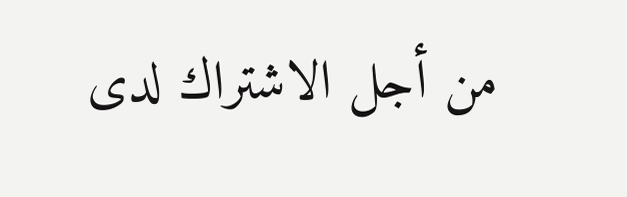من أجل الاشتراك لدى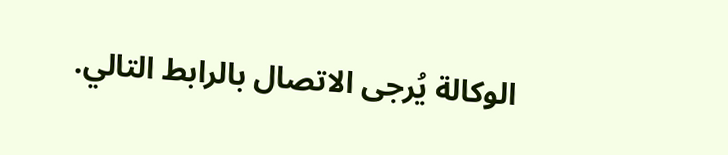الوكالة يُرجى الاتصال بالرابط التالي.